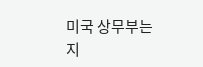미국 상무부는 지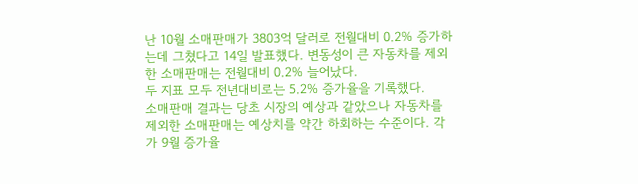난 10월 소매판매가 3803억 달러로 전월대비 0.2% 증가하는데 그쳤다고 14일 발표했다. 변동성이 큰 자동차를 제외한 소매판매는 전월대비 0.2% 늘어났다.
두 지표 모두 전년대비로는 5.2% 증가율을 기록했다.
소매판매 결과는 당초 시장의 예상과 같았으나 자동차를 제외한 소매판매는 예상치를 약간 하회하는 수준이다. 각가 9월 증가율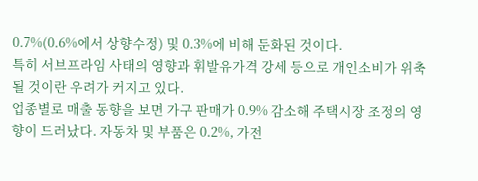0.7%(0.6%에서 상향수정) 및 0.3%에 비해 둔화된 것이다.
특히 서브프라임 사태의 영향과 휘발유가격 강세 등으로 개인소비가 위축될 것이란 우려가 커지고 있다.
업종별로 매출 동향을 보면 가구 판매가 0.9% 감소해 주택시장 조정의 영향이 드러났다. 자동차 및 부품은 0.2%, 가전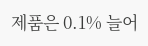제품은 0.1% 늘어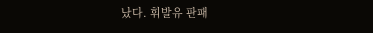났다. 휘발유 판패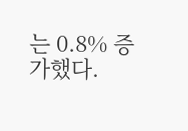는 0.8% 증가했다.